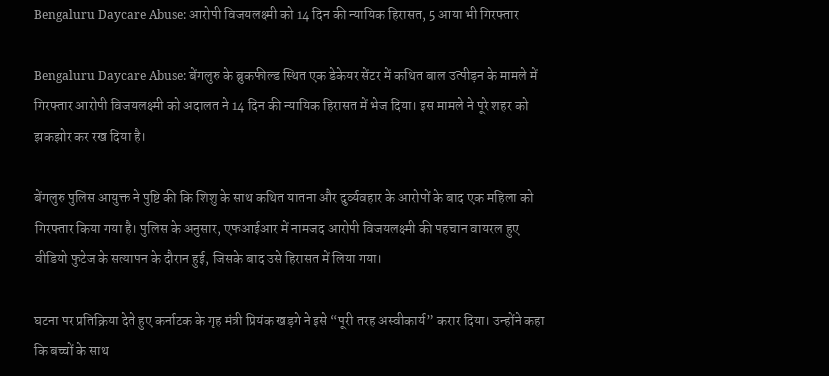Bengaluru Daycare Abuse: आरोपी विजयलक्ष्मी को 14 दिन की न्यायिक हिरासत, 5 आया भी गिरफ्तार

Bengaluru Daycare Abuse: बेंगलुरु के ब्रुकफील्ड स्थित एक डेकेयर सेंटर में कथित बाल उत्पीड़न के मामले में गिरफ्तार आरोपी विजयलक्ष्मी को अदालत ने 14 दिन की न्यायिक हिरासत में भेज दिया। इस मामले ने पूरे शहर को झकझोर कर रख दिया है।

बेंगलुरु पुलिस आयुक्त ने पुष्टि की कि शिशु के साथ कथित यातना और दुर्व्यवहार के आरोपों के बाद एक महिला को गिरफ्तार किया गया है। पुलिस के अनुसार, एफआईआर में नामजद आरोपी विजयलक्ष्मी की पहचान वायरल हुए वीडियो फुटेज के सत्यापन के दौरान हुई, जिसके बाद उसे हिरासत में लिया गया।

घटना पर प्रतिक्रिया देते हुए कर्नाटक के गृह मंत्री प्रियंक खड़गे ने इसे “पूरी तरह अस्वीकार्य” करार दिया। उन्होंने कहा कि बच्चों के साथ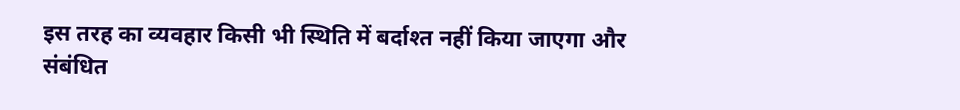इस तरह का व्यवहार किसी भी स्थिति में बर्दाश्त नहीं किया जाएगा और संबंधित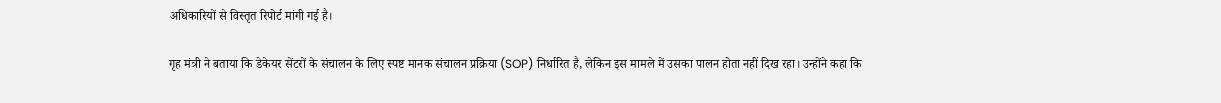अधिकारियों से विस्तृत रिपोर्ट मांगी गई है।

गृह मंत्री ने बताया कि डेकेयर सेंटरों के संचालन के लिए स्पष्ट मानक संचालन प्रक्रिया (SOP) निर्धारित है, लेकिन इस मामले में उसका पालन होता नहीं दिख रहा। उन्होंने कहा कि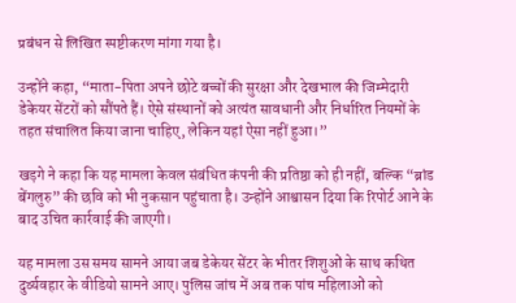प्रबंधन से लिखित स्पष्टीकरण मांगा गया है।

उन्होंने कहा, “माता-पिता अपने छोटे बच्चों की सुरक्षा और देखभाल की जिम्मेदारी डेकेयर सेंटरों को सौंपते हैं। ऐसे संस्थानों को अत्यंत सावधानी और निर्धारित नियमों के तहत संचालित किया जाना चाहिए, लेकिन यहां ऐसा नहीं हुआ।”

खड़गे ने कहा कि यह मामला केवल संबंधित कंपनी की प्रतिष्ठा को ही नहीं, बल्कि “ब्रांड बेंगलुरु” की छवि को भी नुकसान पहुंचाता है। उन्होंने आश्वासन दिया कि रिपोर्ट आने के बाद उचित कार्रवाई की जाएगी।

यह मामला उस समय सामने आया जब डेकेयर सेंटर के भीतर शिशुओं के साथ कथित दुर्व्यवहार के वीडियो सामने आए। पुलिस जांच में अब तक पांच महिलाओं को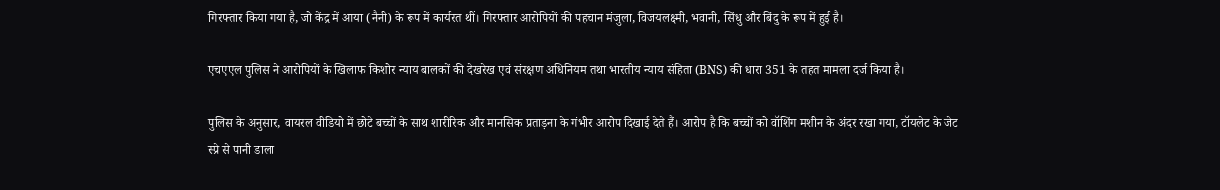गिरफ्तार किया गया है, जो केंद्र में आया (नैनी) के रूप में कार्यरत थीं। गिरफ्तार आरोपियों की पहचान मंजुला, विजयलक्ष्मी, भवानी, सिंधु और बिंदु के रूप में हुई है।

एचएएल पुलिस ने आरोपियों के खिलाफ किशोर न्याय बालकों की देखरेख एवं संरक्षण अधिनियम तथा भारतीय न्याय संहिता (BNS) की धारा 351 के तहत मामला दर्ज किया है।

पुलिस के अनुसार, वायरल वीडियो में छोटे बच्चों के साथ शारीरिक और मानसिक प्रताड़ना के गंभीर आरोप दिखाई देते हैं। आरोप है कि बच्चों को वॉशिंग मशीन के अंदर रखा गया, टॉयलेट के जेट स्प्रे से पानी डाला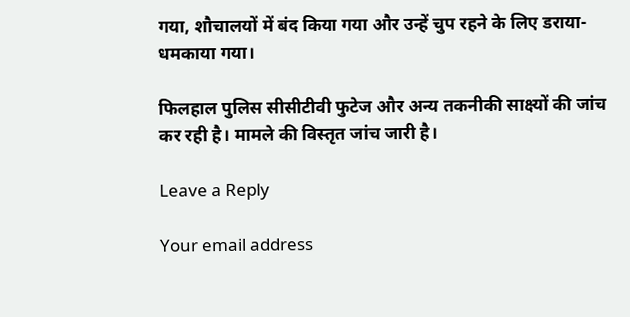गया, शौचालयों में बंद किया गया और उन्हें चुप रहने के लिए डराया-धमकाया गया।

फिलहाल पुलिस सीसीटीवी फुटेज और अन्य तकनीकी साक्ष्यों की जांच कर रही है। मामले की विस्तृत जांच जारी है।

Leave a Reply

Your email address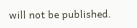will not be published.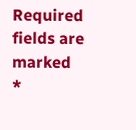Required fields are marked *